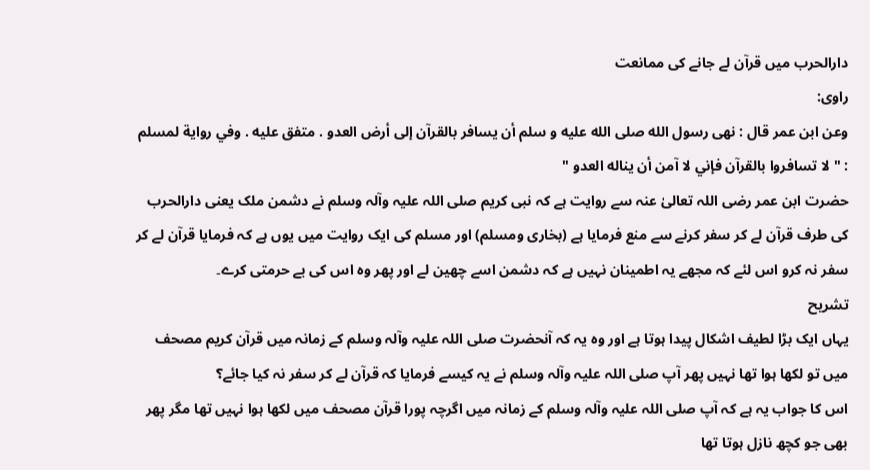دارالحرب میں قرآن لے جانے کی ممانعت
راوی:
وعن ابن عمر قال : نهى رسول الله صلى الله عليه و سلم أن يسافر بالقرآن إلى أرض العدو . متفق عليه . وفي رواية لمسلم : " لا تسافروا بالقرآن فإني لا آمن أن يناله العدو "
حضرت ابن عمر رضی اللہ تعالیٰ عنہ سے روایت ہے کہ نبی کریم صلی اللہ علیہ وآلہ وسلم نے دشمن ملک یعنی دارالحرب کی طرف قرآن لے کر سفر کرنے سے منع فرمایا ہے (بخاری ومسلم) اور مسلم کی ایک روایت میں یوں ہے کہ فرمایا قرآن لے کر سفر نہ کرو اس لئے کہ مجھے یہ اطمینان نہیں ہے کہ دشمن اسے چھین لے اور پھر وہ اس کی بے حرمتی کرے۔
تشریح
یہاں ایک بڑا لطیف اشکال پیدا ہوتا ہے اور وہ یہ کہ آنحضرت صلی اللہ علیہ وآلہ وسلم کے زمانہ میں قرآن کریم مصحف میں تو لکھا ہوا تھا نہیں پھر آپ صلی اللہ علیہ وآلہ وسلم نے یہ کیسے فرمایا کہ قرآن لے کر سفر نہ کیا جائے؟
اس کا جواب یہ ہے کہ آپ صلی اللہ علیہ وآلہ وسلم کے زمانہ میں اگرچہ پورا قرآن مصحف میں لکھا ہوا نہیں تھا مگر پھر بھی جو کچھ نازل ہوتا تھا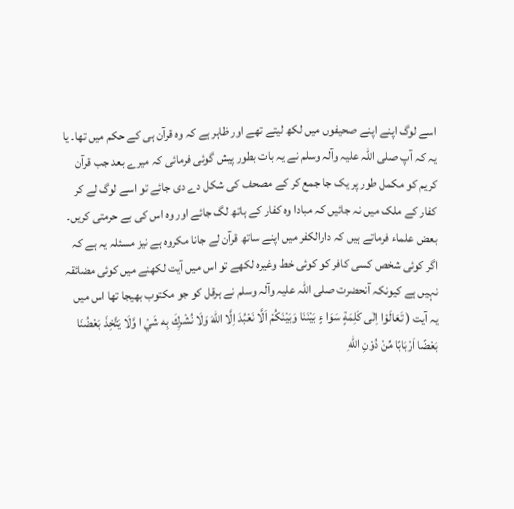اسے لوگ اپنے اپنے صحیفوں میں لکھ لیتے تھے اور ظاہر ہے کہ وہ قرآن ہی کے حکم میں تھا۔ یا یہ کہ آپ صلی اللہ علیہ وآلہ وسلم نے یہ بات بطور پیش گوئی فرمائی کہ میرے بعد جب قرآن کریم کو مکمل طور پر یک جا جمع کر کے مصحف کی شکل دے دی جائے تو اسے لوگ لے کر کفار کے ملک میں نہ جائیں کہ مبادا وہ کفار کے ہاتھ لگ جائے اور وہ اس کی بے حرمتی کریں۔
بعض علماء فرماتے ہیں کہ دارالکفر میں اپنے ساتھ قرآن لے جانا مکروہ ہے نیز مسئلہ یہ ہے کہ اگر کوئی شخص کسی کافر کو کوئی خط وغیرہ لکھے تو اس میں آیت لکھنے میں کوئی مضائقہ نہیں ہے کیونکہ آنحضرت صلی اللہ علیہ وآلہ وسلم نے ہرقل کو جو مکتوب بھیجا تھا اس میں یہ آیت ( تَعَالَوْا اِلٰى كَلِمَةٍ سَوَا ءٍ بَيْنَنَا وَبَيْنَكُمْ اَلَّا نَعْبُدَ اِلَّا اللّٰهَ وَلَا نُشْرِكَ بِه شَيْ ا وَّلَا يَتَّخِذَ بَعْضُنَا بَعْضًا اَرْبَابًا مِّنْ دُوْنِ اللّٰهِ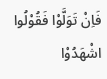فَاِنْ تَوَلَّوْا فَقُوْلُوا اشْهَدُوْا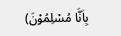بِاَنَّا مُسْلِمُوْنَ)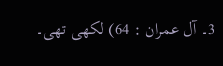3۔ آل عمران : 64) لکھی تھی۔